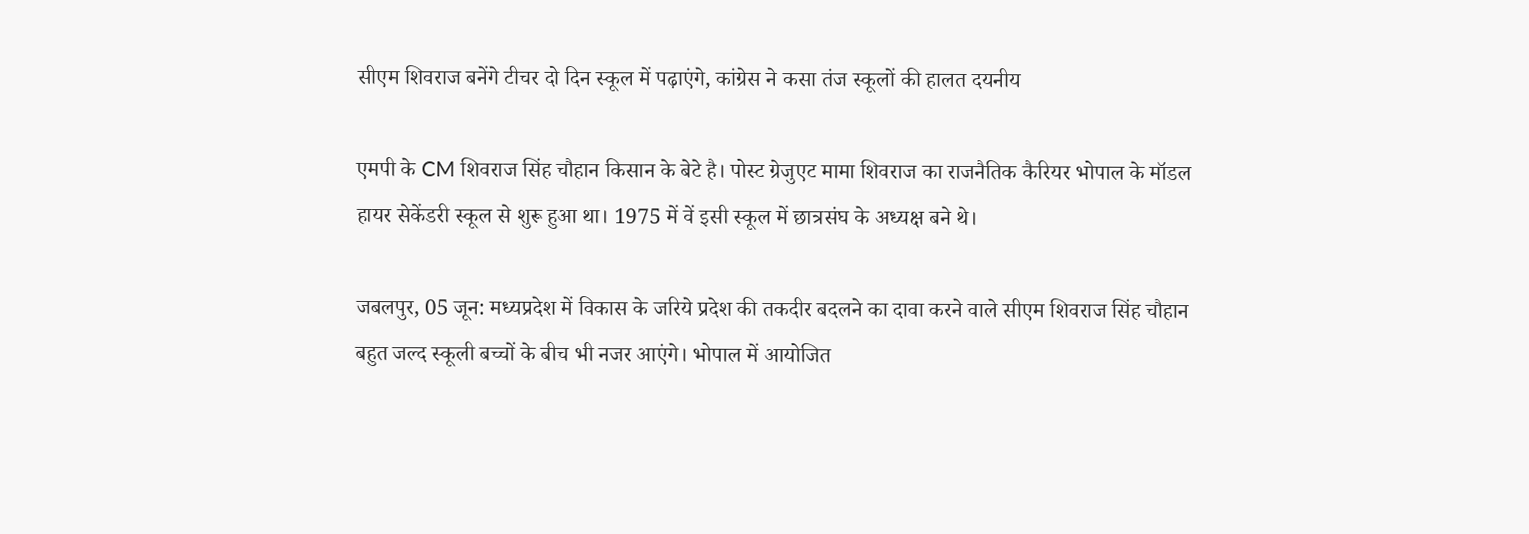सीएम शिवराज बनेंगे टीचर दो दिन स्कूल में पढ़ाएंगे, कांग्रेस ने कसा तंज स्कूलों की हालत दयनीय

एमपी के CM शिवराज सिंह चौहान किसान के बेटे है। पोस्ट ग्रेजुएट मामा शिवराज का राजनैतिक कैरियर भोपाल के मॉडल हायर सेकेंडरी स्कूल से शुरू हुआ था। 1975 में वें इसी स्कूल में छात्रसंघ के अध्यक्ष बने थे।

जबलपुर, 05 जून: मध्यप्रदेश में विकास के जरिये प्रदेश की तकदीर बदलने का दावा करने वाले सीएम शिवराज सिंह चौहान बहुत जल्द स्कूली बच्चों के बीच भी नजर आएंगे। भोपाल में आयोजित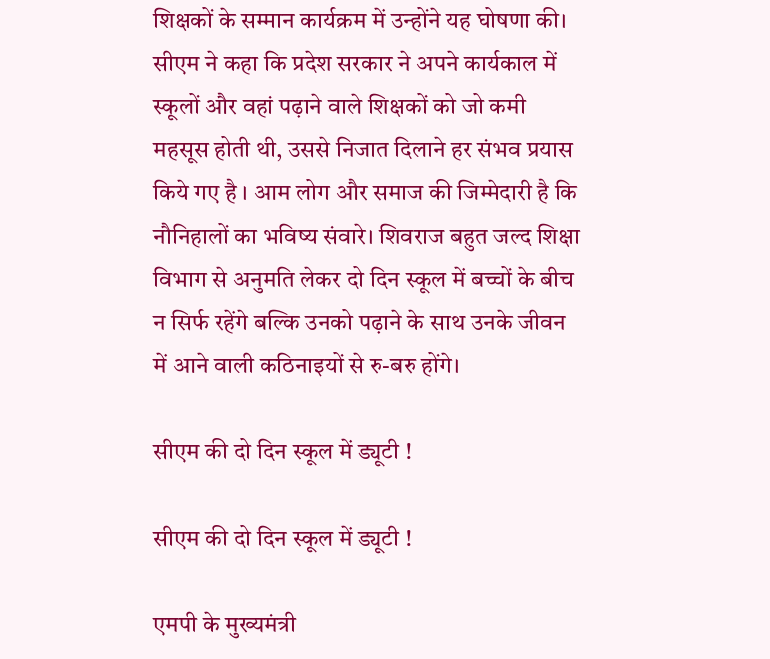शिक्षकों के सम्मान कार्यक्रम में उन्होंने यह घोषणा की। सीएम ने कहा कि प्रदेश सरकार ने अपने कार्यकाल में स्कूलों और वहां पढ़ाने वाले शिक्षकों को जो कमी महसूस होती थी, उससे निजात दिलाने हर संभव प्रयास किये गए है । आम लोग और समाज की जिम्मेदारी है कि नौनिहालों का भविष्य संवारे। शिवराज बहुत जल्द शिक्षा विभाग से अनुमति लेकर दो दिन स्कूल में बच्चों के बीच न सिर्फ रहेंगे बल्कि उनको पढ़ाने के साथ उनके जीवन में आने वाली कठिनाइयों से रु-बरु होंगे।

सीएम की दो दिन स्कूल में ड्यूटी !

सीएम की दो दिन स्कूल में ड्यूटी !

एमपी के मुख्यमंत्री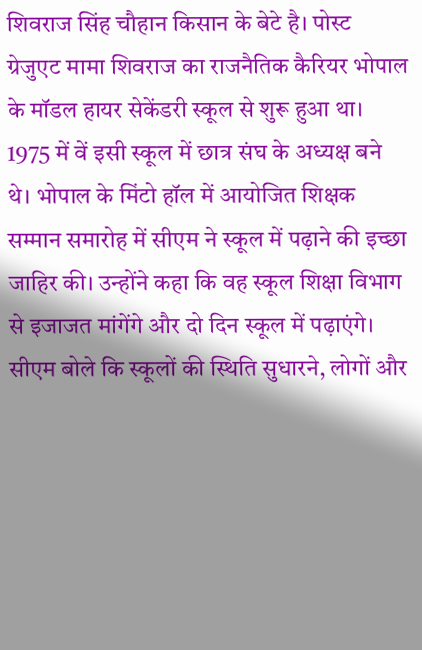शिवराज सिंह चौहान किसान के बेटे है। पोस्ट ग्रेजुएट मामा शिवराज का राजनैतिक कैरियर भोपाल के मॉडल हायर सेकेंडरी स्कूल से शुरू हुआ था। 1975 में वें इसी स्कूल में छात्र संघ के अध्यक्ष बने थे। भोपाल के मिंटो हॉल में आयोजित शिक्षक सम्मान समारोह में सीएम ने स्कूल में पढ़ाने की इच्छा जाहिर की। उन्होंने कहा कि वह स्कूल शिक्षा विभाग से इजाजत मांगेंगे और दो दिन स्कूल में पढ़ाएंगे। सीएम बोले कि स्कूलों की स्थिति सुधारने, लोगों और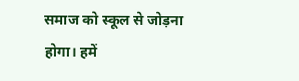समाज को स्कूल से जोड़ना होगा। हमें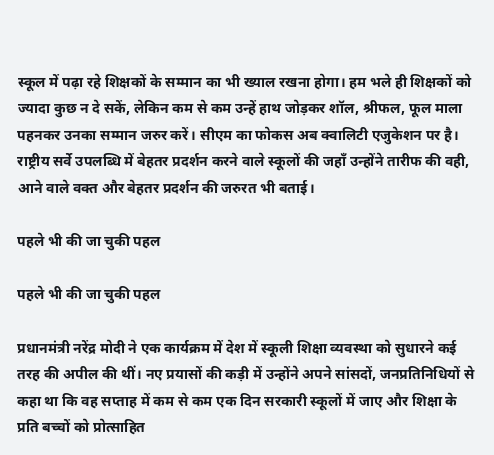स्कूल में पढ़ा रहे शिक्षकों के सम्मान का भी ख्याल रखना होगा। हम भले ही शिक्षकों को ज्यादा कुछ न दे सकें, लेकिन कम से कम उन्हें हाथ जोड़कर शॉल, श्रीफल, फूल माला पहनकर उनका सम्मान जरुर करें। सीएम का फोकस अब क्वालिटी एजुकेशन पर है। राष्ट्रीय सर्वे उपलब्धि में बेहतर प्रदर्शन करने वाले स्कूलों की जहाँ उन्होंने तारीफ की वही, आने वाले वक्त और बेहतर प्रदर्शन की जरुरत भी बताई।

पहले भी की जा चुकी पहल

पहले भी की जा चुकी पहल

प्रधानमंत्री नरेंद्र मोदी ने एक कार्यक्रम में देश में स्कूली शिक्षा व्यवस्था को सुधारने कई तरह की अपील की थीं। नए प्रयासों की कड़ी में उन्होंने अपने सांसदों, जनप्रतिनिधियों से कहा था कि वह सप्ताह में कम से कम एक दिन सरकारी स्कूलों में जाए और शिक्षा के प्रति बच्चों को प्रोत्साहित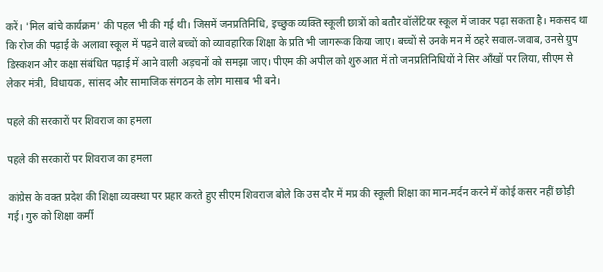करें। 'मिल बांचे कार्यक्रम' की पहल भी की गई थी। जिसमें जनप्रतिनिधि, इच्छुक व्यक्ति स्कूली छात्रों को बतौर वॉलेंटियर स्कूल में जाकर पढ़ा सकता है। मकसद था कि रोज की पढ़ाई के अलावा स्कूल में पढ़ने वाले बच्चों को व्यावहारिक शिक्षा के प्रति भी जागरूक किया जाए। बच्चों से उनके मन में ठहरे सवाल-जवाब, उनसे ग्रुप डिस्कशन और कक्षा संबंधित पढ़ाई में आने वाली अड़चनों को समझा जाए। पीएम की अपील को शुरुआत में तो जनप्रतिनिधियों ने सिर आँखों पर लिया, सीएम से लेकर मंत्री, विधायक, सांसद और सामाजिक संगठन के लोग मासाब भी बने।

पहले की सरकारों पर शिवराज का हमला

पहले की सरकारों पर शिवराज का हमला

कांग्रेस के वक्त प्रदेश की शिक्षा व्यवस्था पर प्रहार करते हुए सीएम शिवराज बोले कि उस दौर में मप्र की स्कूली शिक्षा का मान-मर्दन करने में कोई कसर नहीं छोड़ी गई। गुरु को शिक्षा कर्मी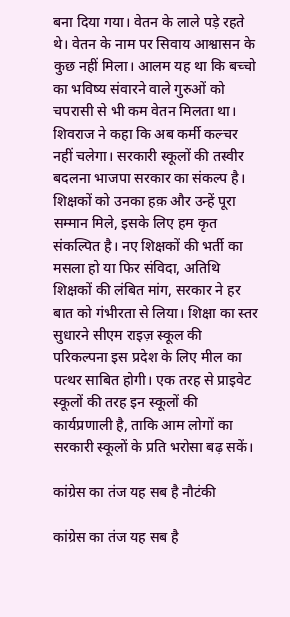बना दिया गया। वेतन के लाले पड़े रहते थे। वेतन के नाम पर सिवाय आश्वासन के कुछ नहीं मिला। आलम यह था कि बच्चो का भविष्य संवारने वाले गुरुओं को चपरासी से भी कम वेतन मिलता था। शिवराज ने कहा कि अब कर्मी कल्चर नहीं चलेगा। सरकारी स्कूलों की तस्वीर बदलना भाजपा सरकार का संकल्प है। शिक्षकों को उनका हक़ और उन्हें पूरा सम्मान मिले, इसके लिए हम कृत संकल्पित है। नए शिक्षकों की भर्ती का मसला हो या फिर संविदा, अतिथि शिक्षकों की लंबित मांग, सरकार ने हर बात को गंभीरता से लिया। शिक्षा का स्तर सुधारने सीएम राइज़ स्कूल की परिकल्पना इस प्रदेश के लिए मील का पत्थर साबित होगी। एक तरह से प्राइवेट स्कूलों की तरह इन स्कूलों की कार्यप्रणाली है, ताकि आम लोगों का सरकारी स्कूलों के प्रति भरोसा बढ़ सकें।

कांग्रेस का तंज यह सब है नौटंकी

कांग्रेस का तंज यह सब है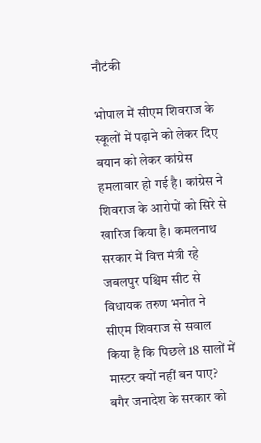नौटंकी

भोपाल में सीएम शिवराज के स्कूलों में पढ़ाने को लेकर दिए बयान को लेकर कांग्रेस हमलावार हो गई है। कांग्रेस ने शिवराज के आरोपों को सिरे से खारिज किया है। कमलनाथ सरकार में वित्त मंत्री रहे जबलपुर पश्चिम सीट से विधायक तरुण भनोत ने सीएम शिवराज से सवाल किया है कि पिछले 18 सालों में मास्टर क्यों नहीं बन पाए? बगैर जनादेश के सरकार को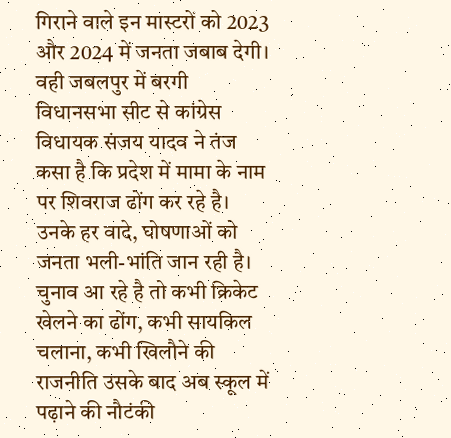गिराने वाले इन मास्टरों को 2023 और 2024 में जनता जबाब देगी। वही जबलपुर में बरगी विधानसभा सीट से कांग्रेस विधायक संजय यादव ने तंज कसा है कि प्रदेश में मामा के नाम पर शिवराज ढोंग कर रहे है। उनके हर वादे, घोषणाओं को जनता भली-भांति जान रही है। चुनाव आ रहे है तो कभी क्रिकेट खेलने का ढोंग, कभी सायकिल चलाना, कभी खिलौने की राजनीति उसके बाद अब स्कूल में पढ़ाने की नौटंकी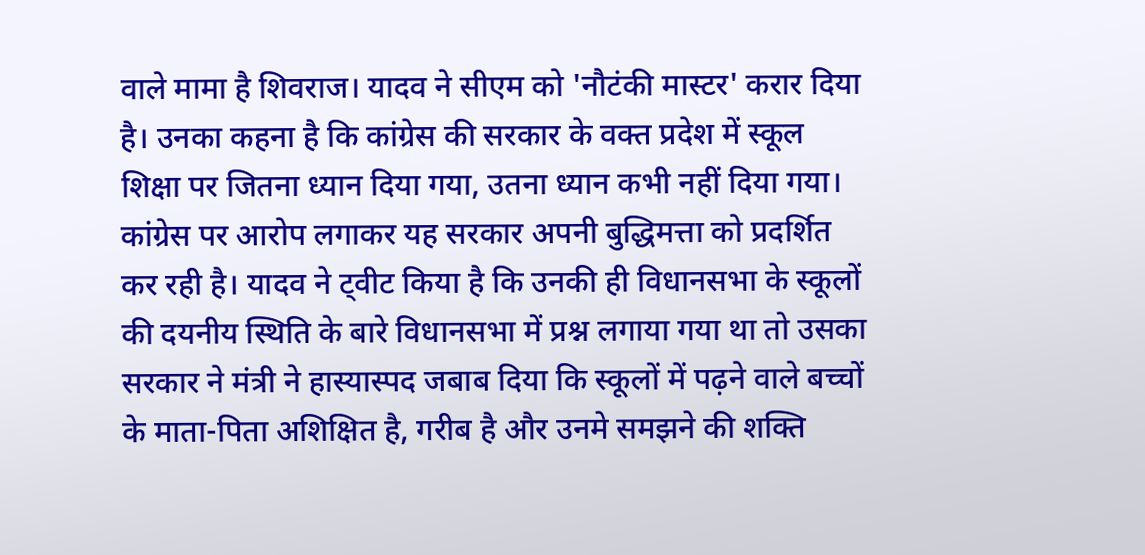वाले मामा है शिवराज। यादव ने सीएम को 'नौटंकी मास्टर' करार दिया है। उनका कहना है कि कांग्रेस की सरकार के वक्त प्रदेश में स्कूल शिक्षा पर जितना ध्यान दिया गया, उतना ध्यान कभी नहीं दिया गया। कांग्रेस पर आरोप लगाकर यह सरकार अपनी बुद्धिमत्ता को प्रदर्शित कर रही है। यादव ने ट्वीट किया है कि उनकी ही विधानसभा के स्कूलों की दयनीय स्थिति के बारे विधानसभा में प्रश्न लगाया गया था तो उसका सरकार ने मंत्री ने हास्यास्पद जबाब दिया कि स्कूलों में पढ़ने वाले बच्चों के माता-पिता अशिक्षित है, गरीब है और उनमे समझने की शक्ति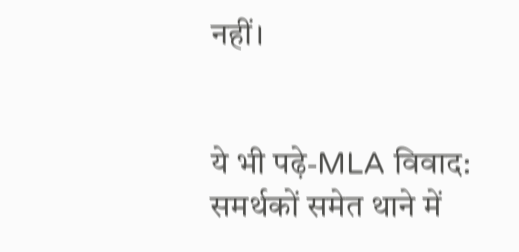नहीं।


ये भी पढ़े-MLA विवाद: समर्थकों समेत थाने में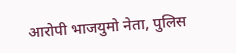आरोपी भाजयुमो नेता, पुलिस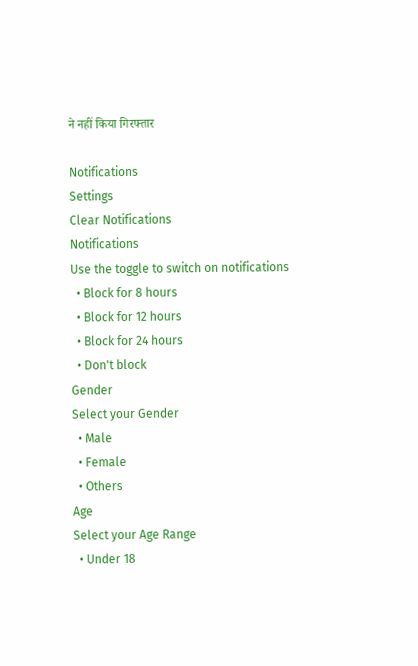ने नहीं किया गिरफ्तार

Notifications
Settings
Clear Notifications
Notifications
Use the toggle to switch on notifications
  • Block for 8 hours
  • Block for 12 hours
  • Block for 24 hours
  • Don't block
Gender
Select your Gender
  • Male
  • Female
  • Others
Age
Select your Age Range
  • Under 18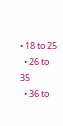• 18 to 25
  • 26 to 35
  • 36 to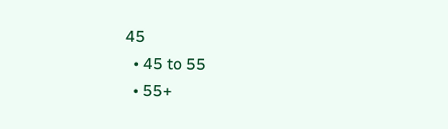45
  • 45 to 55
  • 55+